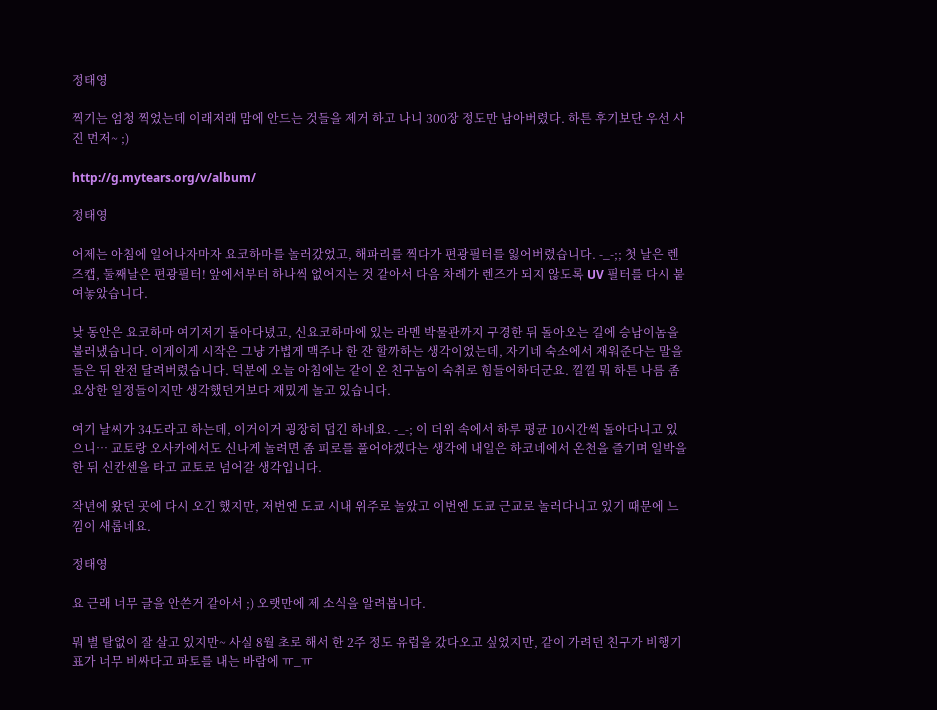정태영

찍기는 엄청 찍었는데 이래저래 맘에 안드는 것들을 제거 하고 나니 300장 정도만 남아버렸다. 하튼 후기보단 우선 사진 먼저~ ;)

http://g.mytears.org/v/album/

정태영

어제는 아침에 일어나자마자 요코하마를 놀러갔었고, 해파리를 찍다가 편광필터를 잃어버렸습니다. -_-;; 첫 날은 렌즈캡, 둘째날은 편광필터! 앞에서부터 하나씩 없어지는 것 같아서 다음 차례가 렌즈가 되지 않도록 UV 필터를 다시 붙여놓았습니다.

낮 동안은 요코하마 여기저기 돌아다녔고, 신요코하마에 있는 라멘 박물관까지 구경한 뒤 돌아오는 길에 승남이놈을 불러냈습니다. 이게이게 시작은 그냥 가볍게 맥주나 한 잔 할까하는 생각이었는데, 자기네 숙소에서 재워준다는 말을 들은 뒤 완전 달려버렸습니다. 덕분에 오늘 아침에는 같이 온 친구놈이 숙취로 힘들어하더군요. 낄낄 뭐 하튼 나름 좀 요상한 일정들이지만 생각했던거보다 재밌게 놀고 있습니다.

여기 날씨가 34도라고 하는데, 이거이거 굉장히 덥긴 하네요. -_-; 이 더위 속에서 하루 평균 10시간씩 돌아다니고 있으니… 교토랑 오사카에서도 신나게 놀려면 좀 피로를 풀어야겠다는 생각에 내일은 하코네에서 온천을 즐기며 일박을 한 뒤 신칸센을 타고 교토로 넘어갈 생각입니다.

작년에 왔던 곳에 다시 오긴 했지만, 저번엔 도쿄 시내 위주로 놀았고 이번엔 도쿄 근교로 놀러다니고 있기 때문에 느낌이 새롭네요.

정태영

요 근래 너무 글을 안쓴거 같아서 ;) 오랫만에 제 소식을 알려봅니다.

뭐 별 탈없이 잘 살고 있지만~ 사실 8월 초로 해서 한 2주 정도 유럽을 갔다오고 싶었지만, 같이 가려던 친구가 비행기표가 너무 비싸다고 파토를 내는 바람에 ㅠ_ㅠ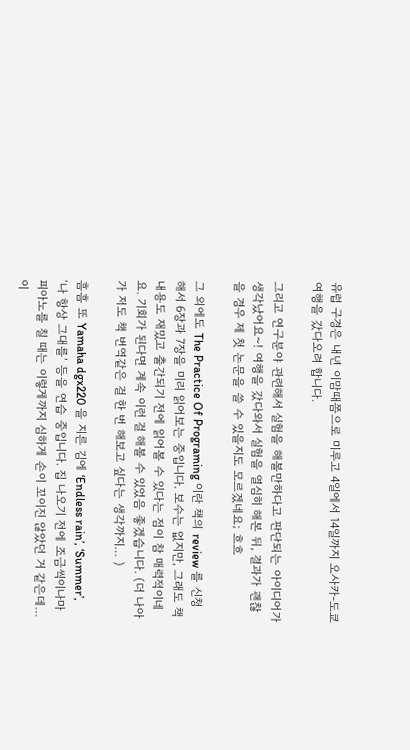유럽 구경은 내년 이맘때쯤으로 미루고 4일에서 14일까지 오사카-도쿄 여행을 갔다오려 합니다.

그리고 연구분야 관련해서 실험을 해볼만하다고 판단되는 아이디어가 생각났어요~! 여행을 갔다와서 실험을 열심히 해본 뒤, 결과가 괜찮을 경우 제 첫 논문을 쓸 수 있을지도 모르겠네요; 흐흐

그 외에도 The Practice Of Programing 이란 책의 review 를 신청해서 6장과 7장을 미리 읽어보는 중입니다. 보수는 없지만, 그래도 책 내용도 재밌고 출간되기 전에 읽어볼 수 있다는 점이 참 매력적이네요. 기회가 된다면 계속 이런 걸 해볼 수 있었음 좋겠습니다. (더 나아가 저도 책 번역같은 걸 한 번 해보고 싶다는 생각까지… )

흠흠 또 Yamaha dgx220 을 지른 김에 ‘Endless rain’, ‘Summer’, ‘나 항상 그대를’ 등을 연습 중입니다. 집 나오기 전에 조금씩이나마 피아노를 칠 때는 이렇게까지 심하게 손이 꼬이진 않았던 거 같은데… 이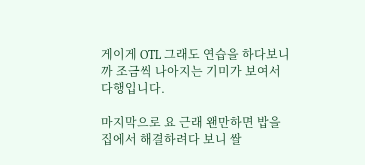게이게 OTL 그래도 연습을 하다보니까 조금씩 나아지는 기미가 보여서 다행입니다.

마지막으로 요 근래 왠만하면 밥을 집에서 해결하려다 보니 쌀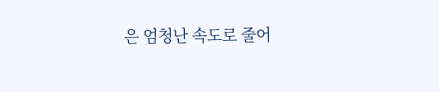은 엄청난 속도로 줄어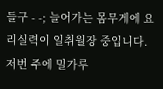들구 - -; 늘어가는 몸무게에 요리실력이 일취월장 중입니다. 저번 주에 밀가루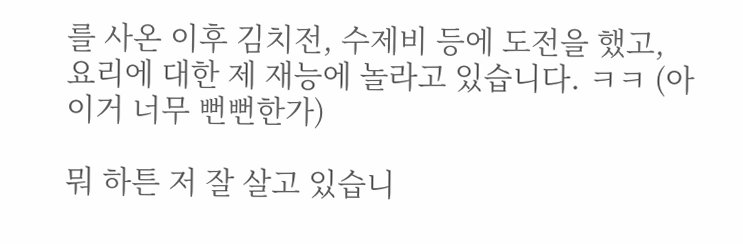를 사온 이후 김치전, 수제비 등에 도전을 했고, 요리에 대한 제 재능에 놀라고 있습니다. ㅋㅋ (아 이거 너무 뻔뻔한가)

뭐 하튼 저 잘 살고 있습니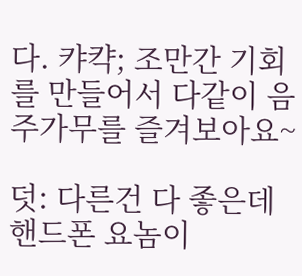다. 캬캭; 조만간 기회를 만들어서 다같이 음주가무를 즐겨보아요~

덧: 다른건 다 좋은데 핸드폰 요놈이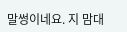말썽이네요. 지 맘대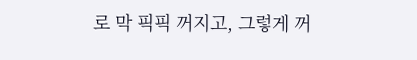로 막 픽픽 꺼지고, 그렇게 꺼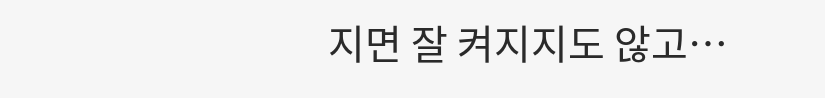지면 잘 켜지지도 않고…